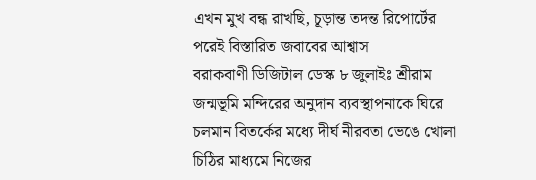এখন মুখ বন্ধ রাখছি, চূড়ান্ত তদন্ত রিপোর্টের পরেই বিস্তারিত জবাবের আশ্বাস
বরাকবাণী ডিজিটাল ডেস্ক ৮ জুলাইঃ শ্রীরাম জন্মভূমি মন্দিরের অনুদান ব্যবস্থাপনাকে ঘিরে চলমান বিতর্কের মধ্যে দীর্ঘ নীরবতা ভেঙে খোলা চিঠির মাধ্যমে নিজের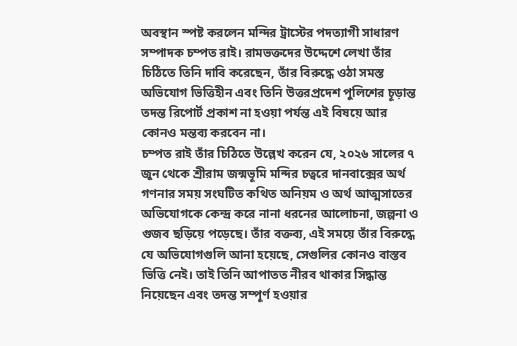অবস্থান স্পষ্ট করলেন মন্দির ট্রাস্টের পদত্যাগী সাধারণ সম্পাদক চম্পত রাই। রামভক্তদের উদ্দেশে লেখা তাঁর চিঠিতে তিনি দাবি করেছেন, তাঁর বিরুদ্ধে ওঠা সমস্ত অভিযোগ ভিত্তিহীন এবং তিনি উত্তরপ্রদেশ পুলিশের চূড়ান্ত তদন্ত রিপোর্ট প্রকাশ না হওয়া পর্যন্ত এই বিষয়ে আর কোনও মন্তব্য করবেন না।
চম্পত রাই তাঁর চিঠিতে উল্লেখ করেন যে, ২০২৬ সালের ৭ জুন থেকে শ্রীরাম জন্মভূমি মন্দির চত্বরে দানবাক্সের অর্থ গণনার সময় সংঘটিত কথিত অনিয়ম ও অর্থ আত্মসাতের অভিযোগকে কেন্দ্র করে নানা ধরনের আলোচনা, জল্পনা ও গুজব ছড়িয়ে পড়েছে। তাঁর বক্তব্য, এই সময়ে তাঁর বিরুদ্ধে যে অভিযোগগুলি আনা হয়েছে, সেগুলির কোনও বাস্তব ভিত্তি নেই। তাই তিনি আপাতত নীরব থাকার সিদ্ধান্ত নিয়েছেন এবং তদন্ত সম্পূর্ণ হওয়ার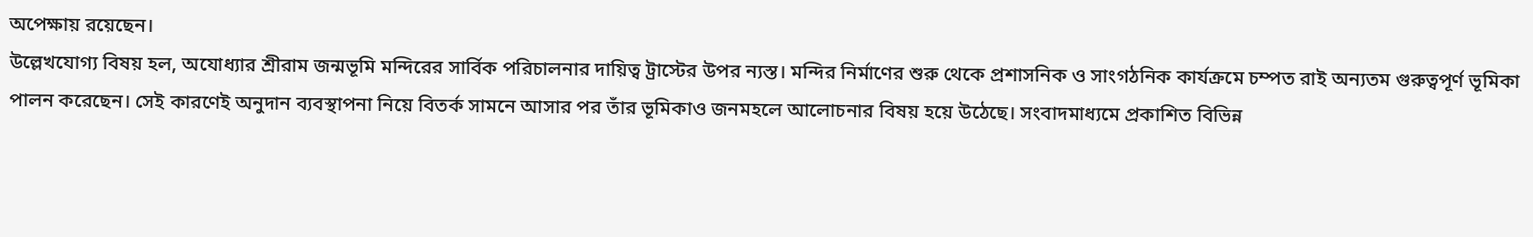অপেক্ষায় রয়েছেন।
উল্লেখযোগ্য বিষয় হল, অযোধ্যার শ্রীরাম জন্মভূমি মন্দিরের সার্বিক পরিচালনার দায়িত্ব ট্রাস্টের উপর ন্যস্ত। মন্দির নির্মাণের শুরু থেকে প্রশাসনিক ও সাংগঠনিক কার্যক্রমে চম্পত রাই অন্যতম গুরুত্বপূর্ণ ভূমিকা পালন করেছেন। সেই কারণেই অনুদান ব্যবস্থাপনা নিয়ে বিতর্ক সামনে আসার পর তাঁর ভূমিকাও জনমহলে আলোচনার বিষয় হয়ে উঠেছে। সংবাদমাধ্যমে প্রকাশিত বিভিন্ন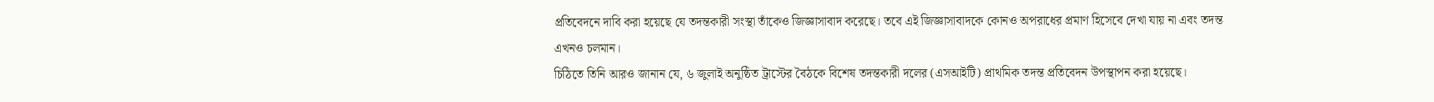প্রতিবেদনে দাবি করা হয়েছে যে তদন্তকারী সংস্থা তাঁকেও জিজ্ঞাসাবাদ করেছে। তবে এই জিজ্ঞাসাবাদকে কোনও অপরাধের প্রমাণ হিসেবে দেখা যায় না এবং তদন্ত এখনও চলমান।
চিঠিতে তিনি আরও জানান যে, ৬ জুলাই অনুষ্ঠিত ট্রাস্টের বৈঠকে বিশেষ তদন্তকারী দলের (এসআইটি) প্রাথমিক তদন্ত প্রতিবেদন উপস্থাপন করা হয়েছে।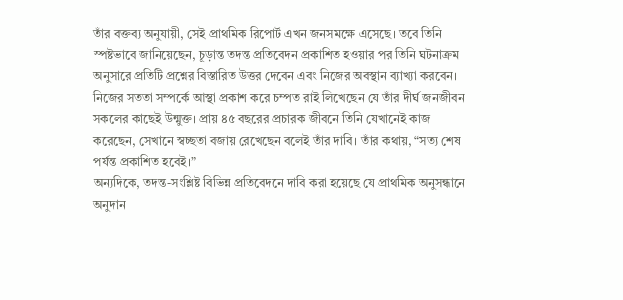তাঁর বক্তব্য অনুযায়ী, সেই প্রাথমিক রিপোর্ট এখন জনসমক্ষে এসেছে। তবে তিনি স্পষ্টভাবে জানিয়েছেন, চূড়ান্ত তদন্ত প্রতিবেদন প্রকাশিত হওয়ার পর তিনি ঘটনাক্রম অনুসারে প্রতিটি প্রশ্নের বিস্তারিত উত্তর দেবেন এবং নিজের অবস্থান ব্যাখ্যা করবেন।
নিজের সততা সম্পর্কে আস্থা প্রকাশ করে চম্পত রাই লিখেছেন যে তাঁর দীর্ঘ জনজীবন সকলের কাছেই উন্মুক্ত। প্রায় ৪৫ বছরের প্রচারক জীবনে তিনি যেখানেই কাজ করেছেন, সেখানে স্বচ্ছতা বজায় রেখেছেন বলেই তাঁর দাবি। তাঁর কথায়, “সত্য শেষ পর্যন্ত প্রকাশিত হবেই।”
অন্যদিকে, তদন্ত-সংশ্লিষ্ট বিভিন্ন প্রতিবেদনে দাবি করা হয়েছে যে প্রাথমিক অনুসন্ধানে অনুদান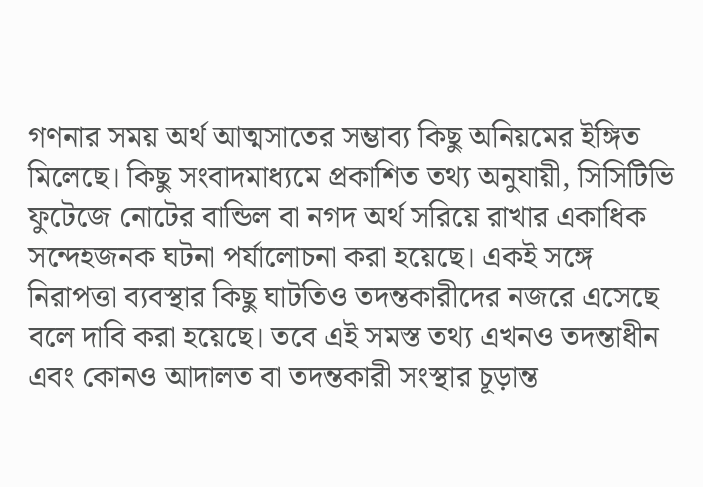গণনার সময় অর্থ আত্মসাতের সম্ভাব্য কিছু অনিয়মের ইঙ্গিত মিলেছে। কিছু সংবাদমাধ্যমে প্রকাশিত তথ্য অনুযায়ী, সিসিটিভি ফুটেজে নোটের বান্ডিল বা নগদ অর্থ সরিয়ে রাখার একাধিক সন্দেহজনক ঘটনা পর্যালোচনা করা হয়েছে। একই সঙ্গে নিরাপত্তা ব্যবস্থার কিছু ঘাটতিও তদন্তকারীদের নজরে এসেছে বলে দাবি করা হয়েছে। তবে এই সমস্ত তথ্য এখনও তদন্তাধীন এবং কোনও আদালত বা তদন্তকারী সংস্থার চূড়ান্ত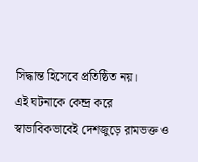সিদ্ধান্ত হিসেবে প্রতিষ্ঠিত নয়।
এই ঘটনাকে কেন্দ্র করে স্বাভাবিকভাবেই দেশজুড়ে রামভক্ত ও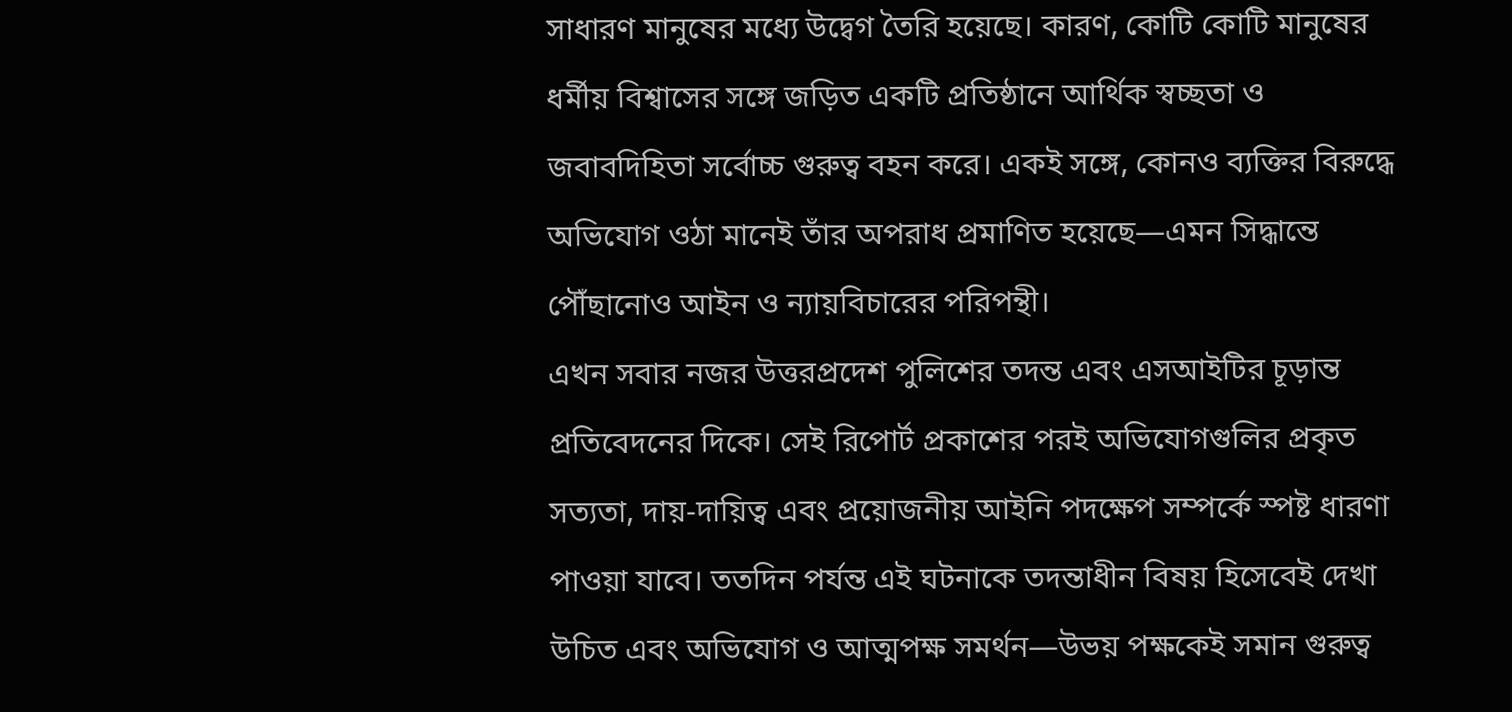সাধারণ মানুষের মধ্যে উদ্বেগ তৈরি হয়েছে। কারণ, কোটি কোটি মানুষের ধর্মীয় বিশ্বাসের সঙ্গে জড়িত একটি প্রতিষ্ঠানে আর্থিক স্বচ্ছতা ও জবাবদিহিতা সর্বোচ্চ গুরুত্ব বহন করে। একই সঙ্গে, কোনও ব্যক্তির বিরুদ্ধে অভিযোগ ওঠা মানেই তাঁর অপরাধ প্রমাণিত হয়েছে—এমন সিদ্ধান্তে পৌঁছানোও আইন ও ন্যায়বিচারের পরিপন্থী।
এখন সবার নজর উত্তরপ্রদেশ পুলিশের তদন্ত এবং এসআইটির চূড়ান্ত প্রতিবেদনের দিকে। সেই রিপোর্ট প্রকাশের পরই অভিযোগগুলির প্রকৃত সত্যতা, দায়-দায়িত্ব এবং প্রয়োজনীয় আইনি পদক্ষেপ সম্পর্কে স্পষ্ট ধারণা পাওয়া যাবে। ততদিন পর্যন্ত এই ঘটনাকে তদন্তাধীন বিষয় হিসেবেই দেখা উচিত এবং অভিযোগ ও আত্মপক্ষ সমর্থন—উভয় পক্ষকেই সমান গুরুত্ব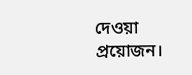দেওয়া প্রয়োজন।